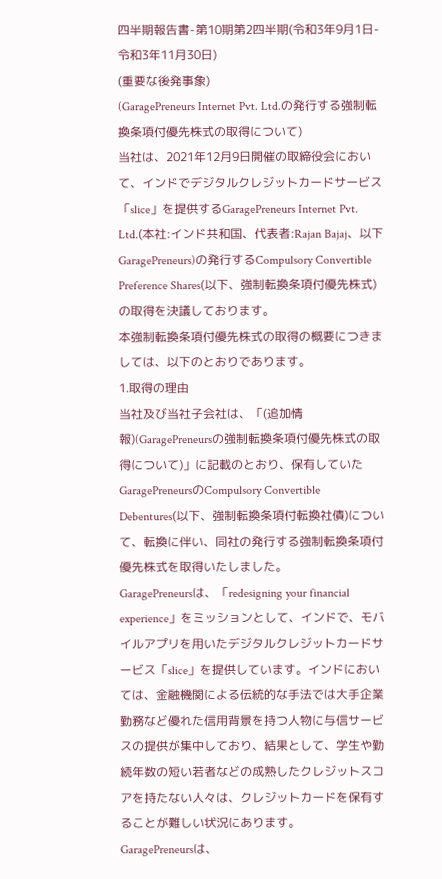四半期報告書-第10期第2四半期(令和3年9月1日-令和3年11月30日)
(重要な後発事象)
(GaragePreneurs Internet Pvt. Ltd.の発行する強制転換条項付優先株式の取得について)
当社は、2021年12月9日開催の取締役会において、インドでデジタルクレジットカードサービス「slice」を提供するGaragePreneurs Internet Pvt. Ltd.(本社:インド共和国、代表者:Rajan Bajaj、以下 GaragePreneurs)の発行するCompulsory Convertible Preference Shares(以下、強制転換条項付優先株式)の取得を決議しております。
本強制転換条項付優先株式の取得の概要につきましては、以下のとおりであります。
1.取得の理由
当社及び当社子会社は、「(追加情報)(GaragePreneursの強制転換条項付優先株式の取得について)」に記載のとおり、保有していたGaragePreneursのCompulsory Convertible Debentures(以下、強制転換条項付転換社債)について、転換に伴い、同社の発行する強制転換条項付優先株式を取得いたしました。
GaragePreneursは、「redesigning your financial experience」をミッションとして、インドで、モバイルアプリを用いたデジタルクレジットカードサービス「slice」を提供しています。インドにおいては、金融機関による伝統的な手法では大手企業勤務など優れた信用背景を持つ人物に与信サービスの提供が集中しており、結果として、学生や勤続年数の短い若者などの成熟したクレジットスコアを持たない人々は、クレジットカードを保有することが難しい状況にあります。
GaragePreneursは、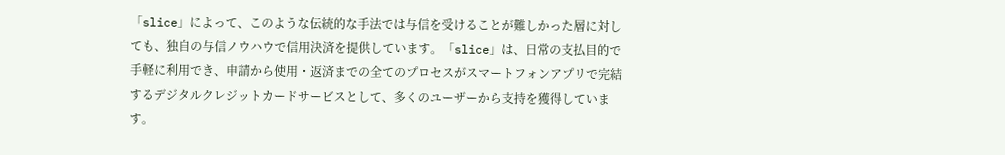「slice」によって、このような伝統的な手法では与信を受けることが難しかった層に対しても、独自の与信ノウハウで信用決済を提供しています。「slice」は、日常の支払目的で手軽に利用でき、申請から使用・返済までの全てのプロセスがスマートフォンアプリで完結するデジタルクレジットカードサービスとして、多くのユーザーから支持を獲得しています。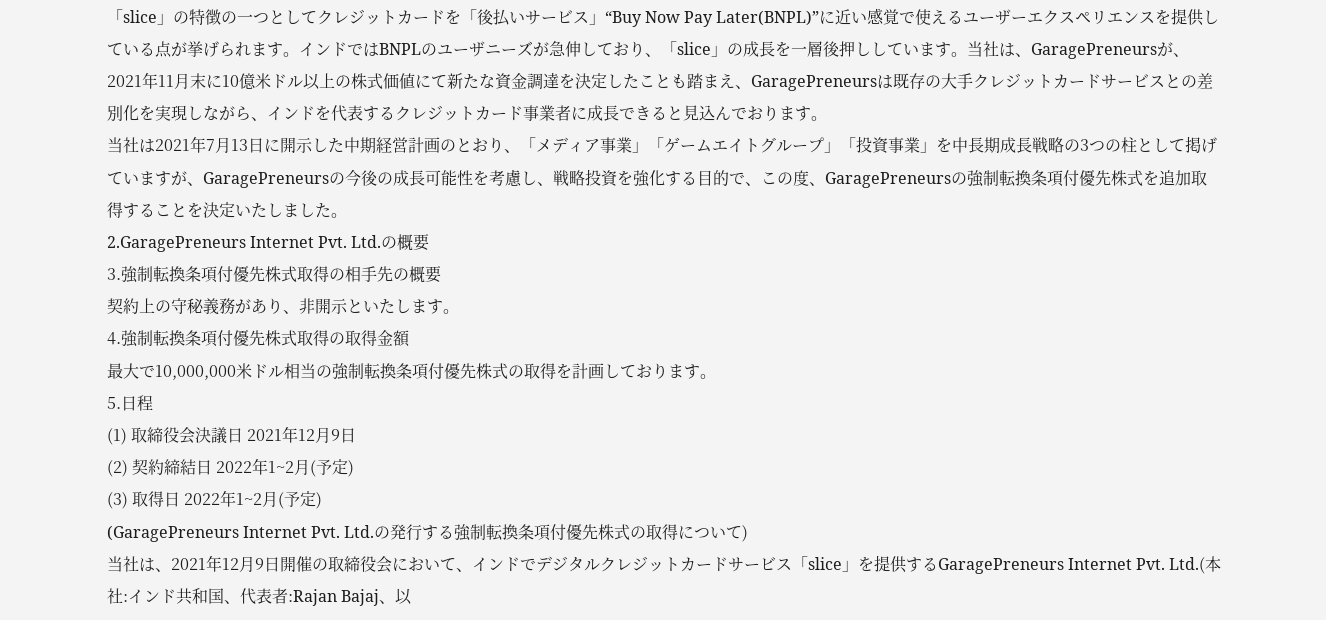「slice」の特徴の一つとしてクレジットカードを「後払いサービス」“Buy Now Pay Later(BNPL)”に近い感覚で使えるユーザーエクスペリエンスを提供している点が挙げられます。インドではBNPLのユーザニーズが急伸しており、「slice」の成長を一層後押ししています。当社は、GaragePreneursが、2021年11月末に10億米ドル以上の株式価値にて新たな資金調達を決定したことも踏まえ、GaragePreneursは既存の大手クレジットカードサービスとの差別化を実現しながら、インドを代表するクレジットカード事業者に成長できると見込んでおります。
当社は2021年7月13日に開示した中期経営計画のとおり、「メディア事業」「ゲームエイトグループ」「投資事業」を中長期成長戦略の3つの柱として掲げていますが、GaragePreneursの今後の成長可能性を考慮し、戦略投資を強化する目的で、この度、GaragePreneursの強制転換条項付優先株式を追加取得することを決定いたしました。
2.GaragePreneurs Internet Pvt. Ltd.の概要
3.強制転換条項付優先株式取得の相手先の概要
契約上の守秘義務があり、非開示といたします。
4.強制転換条項付優先株式取得の取得金額
最大で10,000,000米ドル相当の強制転換条項付優先株式の取得を計画しております。
5.日程
(1) 取締役会決議日 2021年12月9日
(2) 契約締結日 2022年1~2月(予定)
(3) 取得日 2022年1~2月(予定)
(GaragePreneurs Internet Pvt. Ltd.の発行する強制転換条項付優先株式の取得について)
当社は、2021年12月9日開催の取締役会において、インドでデジタルクレジットカードサービス「slice」を提供するGaragePreneurs Internet Pvt. Ltd.(本社:インド共和国、代表者:Rajan Bajaj、以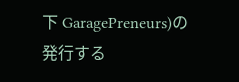下 GaragePreneurs)の発行する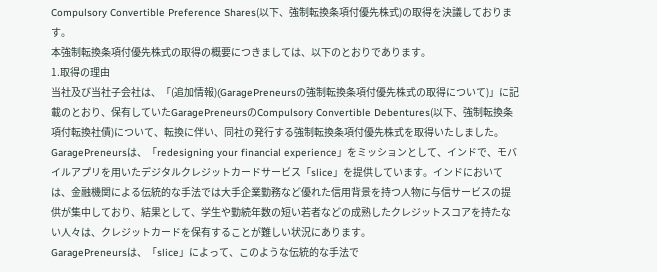Compulsory Convertible Preference Shares(以下、強制転換条項付優先株式)の取得を決議しております。
本強制転換条項付優先株式の取得の概要につきましては、以下のとおりであります。
1.取得の理由
当社及び当社子会社は、「(追加情報)(GaragePreneursの強制転換条項付優先株式の取得について)」に記載のとおり、保有していたGaragePreneursのCompulsory Convertible Debentures(以下、強制転換条項付転換社債)について、転換に伴い、同社の発行する強制転換条項付優先株式を取得いたしました。
GaragePreneursは、「redesigning your financial experience」をミッションとして、インドで、モバイルアプリを用いたデジタルクレジットカードサービス「slice」を提供しています。インドにおいては、金融機関による伝統的な手法では大手企業勤務など優れた信用背景を持つ人物に与信サービスの提供が集中しており、結果として、学生や勤続年数の短い若者などの成熟したクレジットスコアを持たない人々は、クレジットカードを保有することが難しい状況にあります。
GaragePreneursは、「slice」によって、このような伝統的な手法で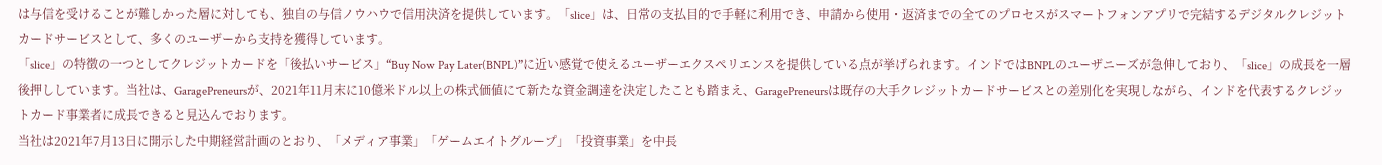は与信を受けることが難しかった層に対しても、独自の与信ノウハウで信用決済を提供しています。「slice」は、日常の支払目的で手軽に利用でき、申請から使用・返済までの全てのプロセスがスマートフォンアプリで完結するデジタルクレジットカードサービスとして、多くのユーザーから支持を獲得しています。
「slice」の特徴の一つとしてクレジットカードを「後払いサービス」“Buy Now Pay Later(BNPL)”に近い感覚で使えるユーザーエクスペリエンスを提供している点が挙げられます。インドではBNPLのユーザニーズが急伸しており、「slice」の成長を一層後押ししています。当社は、GaragePreneursが、2021年11月末に10億米ドル以上の株式価値にて新たな資金調達を決定したことも踏まえ、GaragePreneursは既存の大手クレジットカードサービスとの差別化を実現しながら、インドを代表するクレジットカード事業者に成長できると見込んでおります。
当社は2021年7月13日に開示した中期経営計画のとおり、「メディア事業」「ゲームエイトグループ」「投資事業」を中長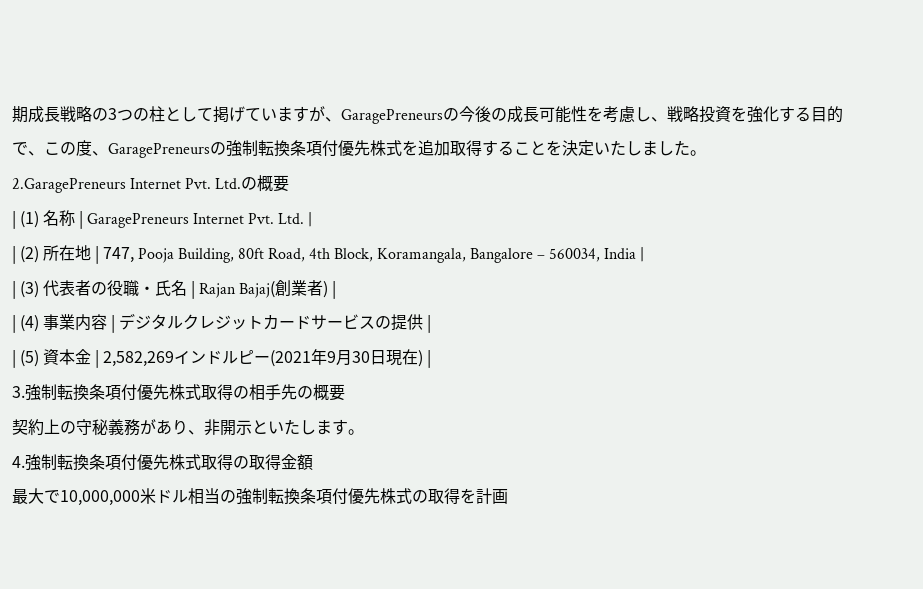期成長戦略の3つの柱として掲げていますが、GaragePreneursの今後の成長可能性を考慮し、戦略投資を強化する目的で、この度、GaragePreneursの強制転換条項付優先株式を追加取得することを決定いたしました。
2.GaragePreneurs Internet Pvt. Ltd.の概要
| (1) 名称 | GaragePreneurs Internet Pvt. Ltd. |
| (2) 所在地 | 747, Pooja Building, 80ft Road, 4th Block, Koramangala, Bangalore – 560034, India |
| (3) 代表者の役職・氏名 | Rajan Bajaj(創業者) |
| (4) 事業内容 | デジタルクレジットカードサービスの提供 |
| (5) 資本金 | 2,582,269インドルピー(2021年9月30日現在) |
3.強制転換条項付優先株式取得の相手先の概要
契約上の守秘義務があり、非開示といたします。
4.強制転換条項付優先株式取得の取得金額
最大で10,000,000米ドル相当の強制転換条項付優先株式の取得を計画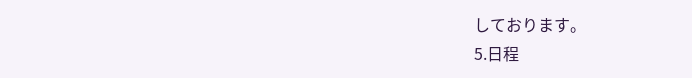しております。
5.日程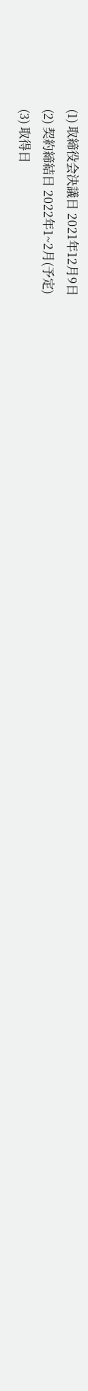(1) 取締役会決議日 2021年12月9日
(2) 契約締結日 2022年1~2月(予定)
(3) 取得日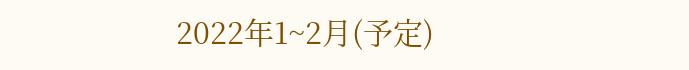2022年1~2月(予定)